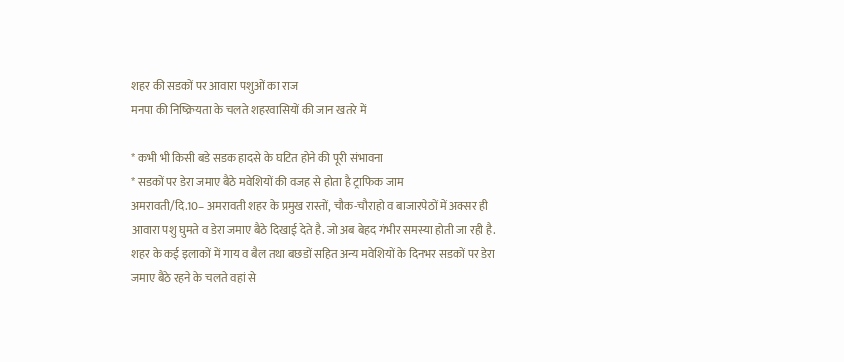शहर की सडकों पर आवारा पशुओं का राज
मनपा की निष्क्रियता के चलते शहरवासियों की जान खतरे में

* कभी भी किसी बडे सडक हादसे के घटित होने की पूरी संभावना
* सडकों पर डेरा जमाए बैठे मवेशियों की वजह से होता है ट्राफिक जाम
अमरावती/दि.10– अमरावती शहर के प्रमुख रास्तों, चौक-चौराहो व बाजारपेठों में अक्सर ही आवारा पशु घुमते व डेरा जमाए बैठे दिखाई देते है. जो अब बेहद गंभीर समस्या होती जा रही है. शहर के कई इलाकों में गाय व बैल तथा बछडों सहित अन्य मवेशियों के दिनभर सडकों पर डेरा जमाए बैठे रहने के चलते वहां से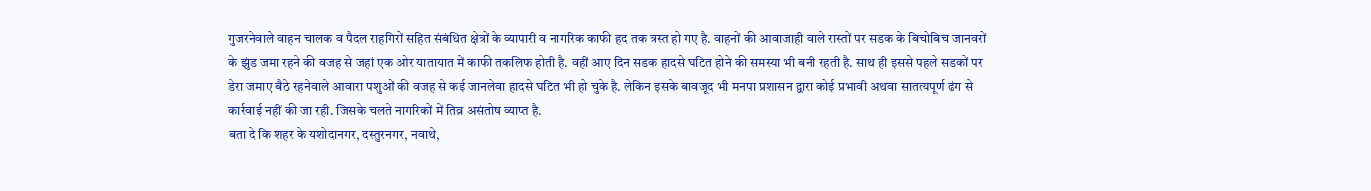गुजरनेवाले वाहन चालक व पैदल राहगिरों सहित संबंधित क्षेत्रों के व्यापारी व नागरिक काफी हद तक त्रस्त हो गए है. वाहनों की आवाजाही वाले रास्तों पर सडक के बिचोबिच जानवरों के झुंड जमा रहने की वजह से जहां एक ओर यातायात में काफी तकलिफ होती है. वहीं आए दिन सडक हादसे घटित होने की समस्या भी बनी रहती है. साथ ही इससे पहले सडकों पर डेरा जमाए बैठे रहनेवाले आवारा पशुओं की वजह से कई जानलेवा हादसे घटित भी हो चुके है. लेकिन इसके बावजूद भी मनपा प्रशासन द्वारा कोई प्रभावी अथवा सातत्यपूर्ण ढंग से कार्रवाई नहीं की जा रही. जिसके चलते नागरिकों में तिव्र असंतोष व्याप्त है.
बता दे कि शहर के यशोदानगर, दस्तुरनगर, नवाथे,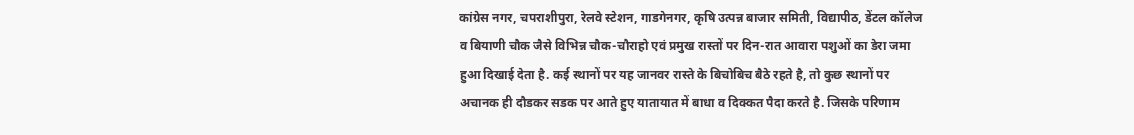कांग्रेस नगर, चपराशीपुरा, रेलवे स्टेशन, गाडगेनगर, कृषि उत्पन्न बाजार समिती, विद्यापीठ, डेंटल कॉलेज व बियाणी चौक जैसे विभिन्न चौक-चौराहो एवं प्रमुख रास्तों पर दिन-रात आवारा पशुओं का डेरा जमा हुआ दिखाई देता है. कई स्थानों पर यह जानवर रास्ते के बिचोबिच बैठे रहते है, तो कुछ स्थानों पर अचानक ही दौडकर सडक पर आते हुए यातायात में बाधा व दिक्कत पैदा करते है. जिसके परिणाम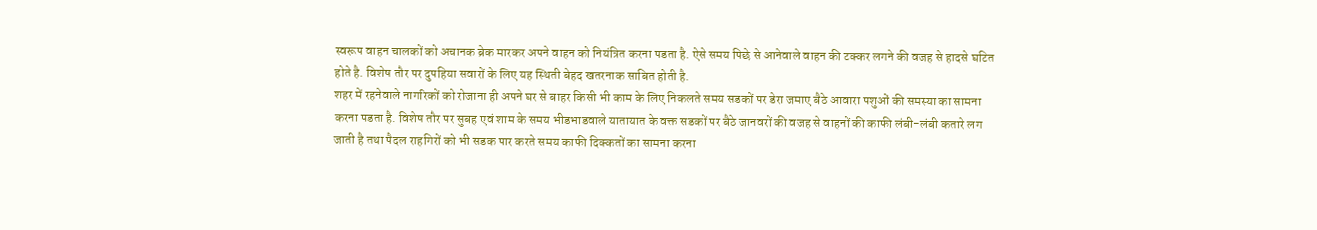स्वरूप वाहन चालकों को अचानक ब्रेक मारकर अपने वाहन को नियंत्रित करना पडता है. ऐसे समय पिछे से आनेवाले वाहन की टक्कर लगने की वजह से हादसे घटित होते है. विशेष तौर पर दुपहिया सवारों के लिए यह स्थिती बेहद खतरनाक साबित होती है.
शहर में रहनेवाले नागरिकों को रोजाना ही अपने घर से बाहर किसी भी काम के लिए निकलते समय सडकों पर डेरा जमाए बैठे आवारा पशुओं की समस्या का सामना करना पडता है. विशेष तौर पर सुबह एवं शाम के समय भीडभाडवाले यातायात के वक्त सडकों पर बैठे जानवरों की वजह से वाहनों की काफी लंबी-लंबी कतारे लग जाती है तथा पैदल राहगिरों को भी सडक पार करते समय काफी दिक्कतों का सामना करना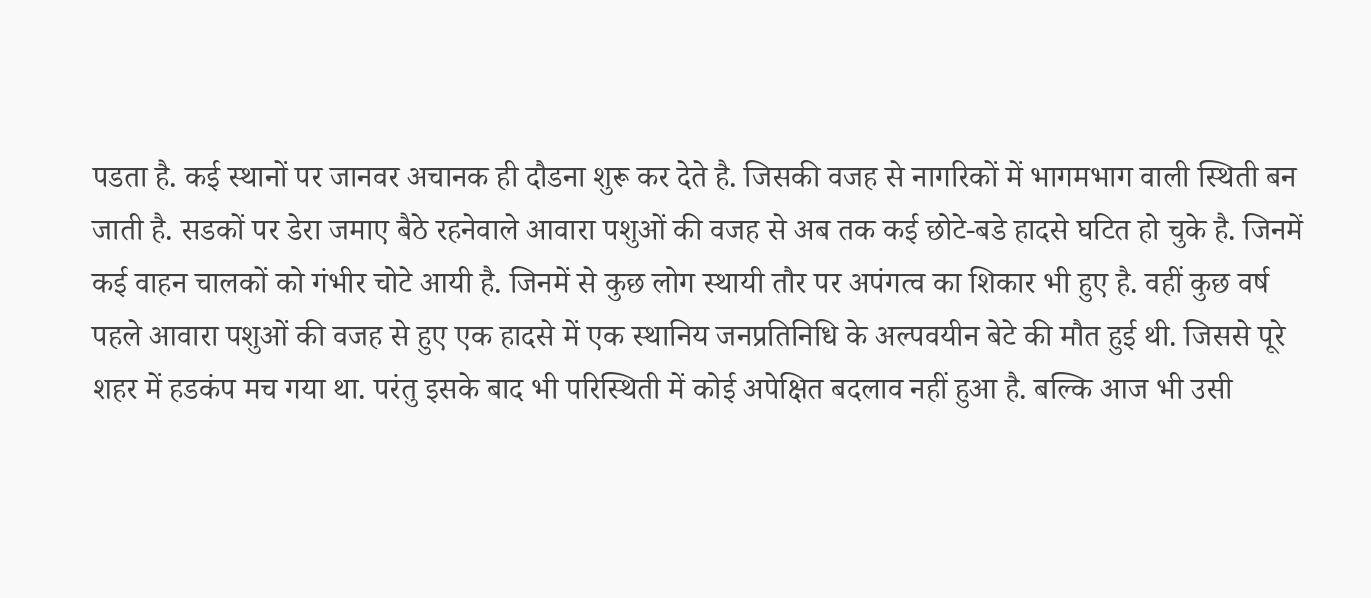पडता है. कई स्थानों पर जानवर अचानक ही दौडना शुरू कर देते है. जिसकी वजह से नागरिकों में भागमभाग वाली स्थिती बन जाती है. सडकों पर डेरा जमाए बैठे रहनेवाले आवारा पशुओं की वजह से अब तक कई छोटे-बडे हादसे घटित हो चुके है. जिनमें कई वाहन चालकों को गंभीर चोटे आयी है. जिनमें से कुछ लोग स्थायी तौर पर अपंगत्व का शिकार भी हुए है. वहीं कुछ वर्ष पहले आवारा पशुओं की वजह से हुए एक हादसे में एक स्थानिय जनप्रतिनिधि के अल्पवयीन बेटे की मौत हुई थी. जिससे पूरे शहर में हडकंप मच गया था. परंतु इसके बाद भी परिस्थिती में कोई अपेक्षित बदलाव नहीं हुआ है. बल्कि आज भी उसी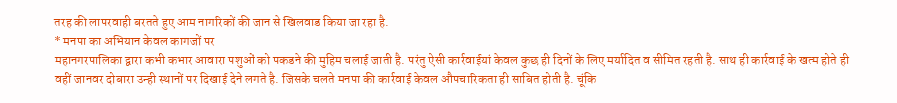तरह की लापरवाही बरतते हुए आम नागरिकों की जान से खिलवाड किया जा रहा है.
* मनपा का अभियान केवल कागजों पर
महानगरपालिका द्वारा कभी कभार आवारा पशुओं को पकडने की मुहिम चलाई जाती है. परंतु ऐसी कार्रवाईयां केवल कुछ ही दिनों के लिए मर्यादित व सीमित रहती है. साथ ही कार्रवाई के खत्म होते ही वहीं जानवर दोबारा उन्ही स्थानों पर दिखाई देने लगते है. जिसके चलते मनपा की कार्रवाई केवल औपचारिकता ही साबित होती है. चूंकि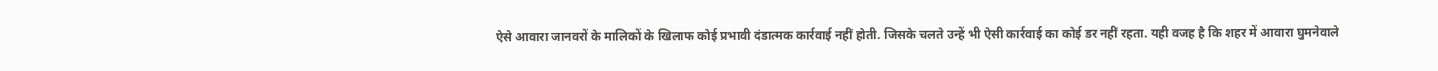ऐसे आवारा जानवरों के मालिकों के खिलाफ कोई प्रभावी दंडात्मक कार्रवाई नहीं होती. जिसके चलते उन्हें भी ऐसी कार्रवाई का कोई डर नहीं रहता. यही वजह है कि शहर में आवारा घुमनेवाले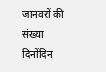जानवरों की संख्या दिनोंदिन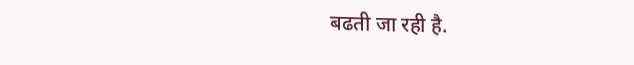बढती जा रही है.